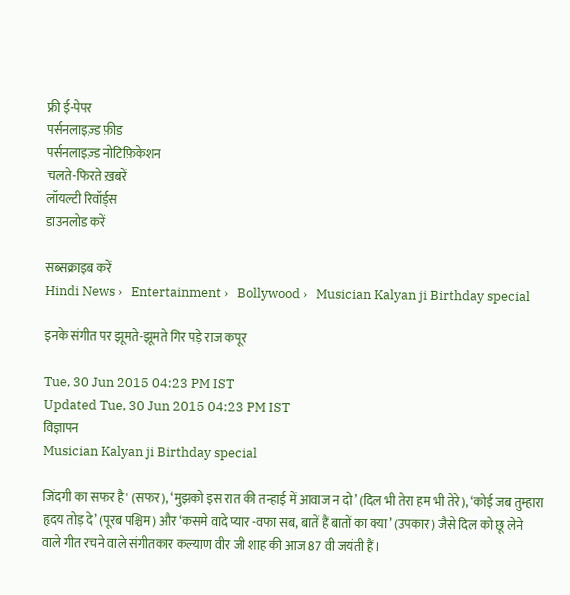फ्री ई-पेपर
पर्सनलाइज़्ड फ़ीड
पर्सनलाइज़्ड नोटिफ़िकेशन
चलते-फिरते ख़बरें
लॉयल्टी रिवॉर्ड्स
डाउनलोड करें

सब्सक्राइब करें
Hindi News ›   Entertainment ›   Bollywood ›   Musician Kalyan ji Birthday special

इनके संगीत पर झूमते-झूमते गिर पड़े राज कपूर

Tue, 30 Jun 2015 04:23 PM IST
Updated Tue, 30 Jun 2015 04:23 PM IST
विज्ञापन
Musician Kalyan ji Birthday special

जिंदगी का सफर है' (सफर), ‘मुझको इस रात की तन्हाई में आवाज न दो’ (दिल भी तेरा हम भी तेरे), ‘कोई जब तुम्हारा हृदय तोड़ दे’ (पूरब पश्चिम) और ‘कसमे वादे प्यार -वफा सब, बातें हैं बातों का क्या’ (उपकार) जैसे दिल को छू लेने वाले गीत रचने वाले संगीतकार कल्याण वीर जी शाह की आज 87 वी जयंती हैं।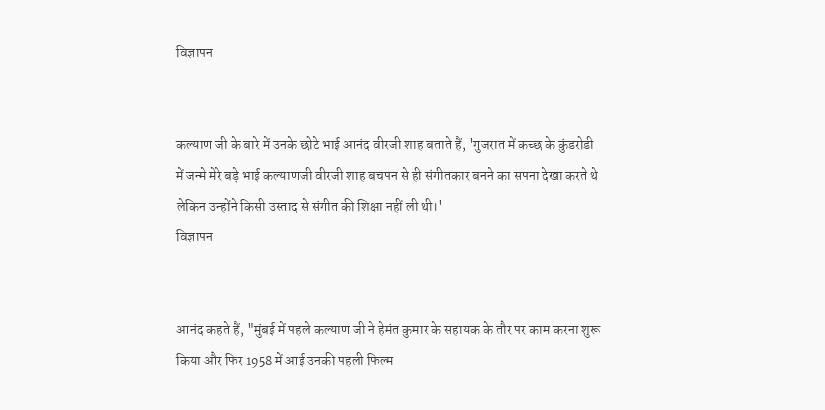विज्ञापन


कल्याण जी के बारे में उनके छोटे भाई आनंद वीरजी शाह बताते हैं, 'गुजरात में कच्छ के कुंडरोडी में जन्मे मेरे बड़े भाई कल्याणजी वीरजी शाह बचपन से ही संगीतकार बनने का सपना देखा करते थे लेकिन उन्होंने किसी उस्ताद से संगीत की शिक्षा नहीं ली थी।'
विज्ञापन


आनंद कहते हैं, "मुंबई में पहले कल्याण जी ने हेमंत कुमार के सहायक के तौर पर काम करना शुरू किया और फिर 1958 में आई उनकी पहली फिल्म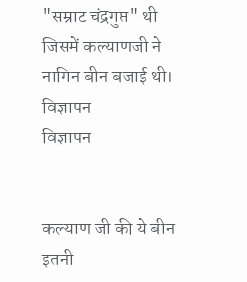"सम्राट चंद्रगुप्त" थी जिसमें कल्याणजी ने नागिन बीन बजाई थी।
विज्ञापन
विज्ञापन


कल्याण जी की ये बीन इतनी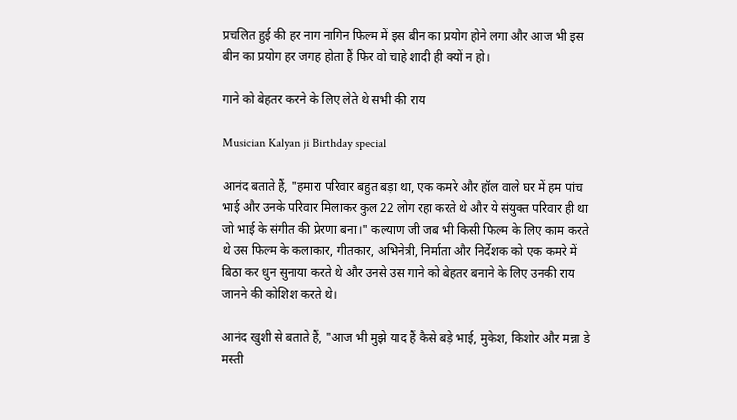प्रचलित हुई की हर नाग नागिन फिल्म में इस बीन का प्रयोग होने लगा और आज भी इस बीन का प्रयोग हर जगह होता हैं फिर वो चाहे शादी ही क्यों न हो।

गाने को बेहतर करने के लिए लेते थे सभी की राय

Musician Kalyan ji Birthday special

आनंद बताते हैं, "हमारा परिवार बहुत बड़ा था, एक कमरे और हॉल वाले घर में हम पांच भाई और उनके परिवार मिलाकर कुल 22 लोग रहा करते थे और ये संयुक्त परिवार ही था जो भाई के संगीत की प्रेरणा बना।" कल्याण जी जब भी किसी फिल्म के लिए काम करते थे उस फिल्म के कलाकार, गीतकार, अभिनेत्री, निर्माता और निर्देशक को एक कमरे में बिठा कर धुन सुनाया करते थे और उनसे उस गाने को बेहतर बनाने के लिए उनकी राय जानने की कोशिश करते थे।

आनंद खुशी से बताते हैं, "आज भी मुझे याद हैं कैसे बड़े भाई, मुकेश, किशोर और मन्ना डे मस्ती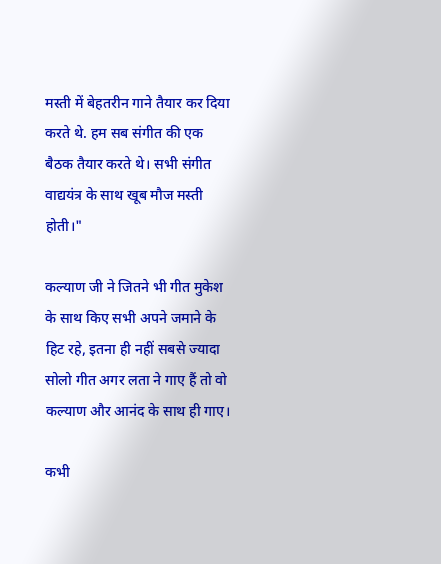मस्ती में बेहतरीन गाने तैयार कर दिया करते थे. हम सब संगीत की एक बैठक तैयार करते थे। सभी संगीत वाद्ययंत्र के साथ खूब मौज मस्ती होती।"

कल्याण जी ने जितने भी गीत मुकेश के साथ किए सभी अपने जमाने के हिट रहे, इतना ही नहीं सबसे ज्यादा सोलो गीत अगर लता ने गाए हैं तो वो कल्याण और आनंद के साथ ही गाए।

कभी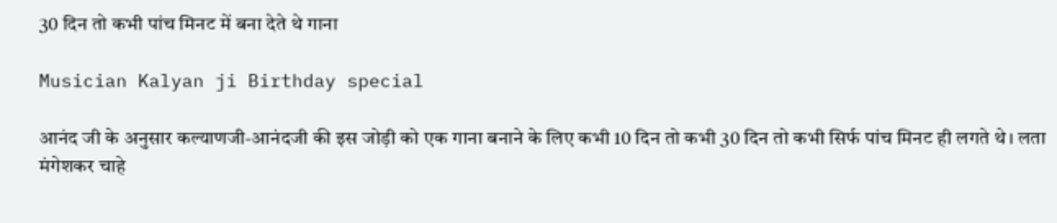30 दिन तो कभी पांच मिनट में बना देते थे गाना

Musician Kalyan ji Birthday special

आनंद जी के अनुसार कल्याणजी-आनंदजी की इस जोड़ी को एक गाना बनाने के लिए कभी 10 दिन तो कभी 30 दिन तो कभी सिर्फ पांच मिनट ही लगते थे। लता मंगेशकर चाहे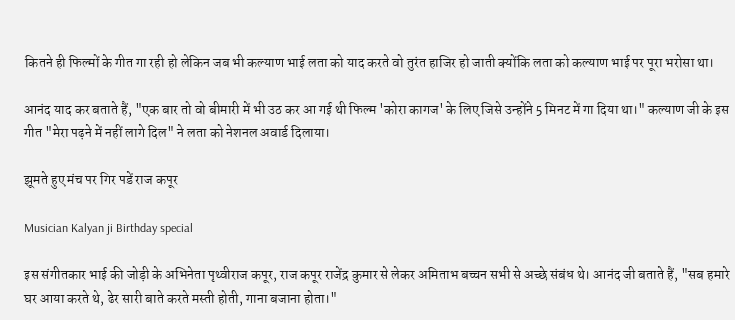कितने ही फिल्मों के गीत गा रही हो लेकिन जब भी कल्याण भाई लता को याद करते वो तुरंत हाजिर हो जाती क्योंकि लता को कल्याण भाई पर पूरा भरोसा था।

आनंद याद कर बताते हैं, "एक बार तो वो बीमारी में भी उठ कर आ गई थी फिल्म 'कोरा कागज' के लिए जिसे उन्होंने 5 मिनट में गा दिया था।" कल्याण जी के इस गीत "मेरा पढ़ने में नहीं लागे दिल" ने लता को नेशनल अवार्ड दिलाया।

झूमते हुए मंच पर गिर पडें राज कपूर

Musician Kalyan ji Birthday special

इस संगीतकार भाई की जोड़ी के अभिनेता पृथ्वीराज कपूर, राज कपूर राजेंद्र कुमार से लेकर अमिताभ बच्चन सभी से अच्छे संबंध थे। आनंद जी बताते हैं, "सब हमारे घर आया करते थे, ढेर सारी बाते करते मस्ती होती, गाना बजाना होता।"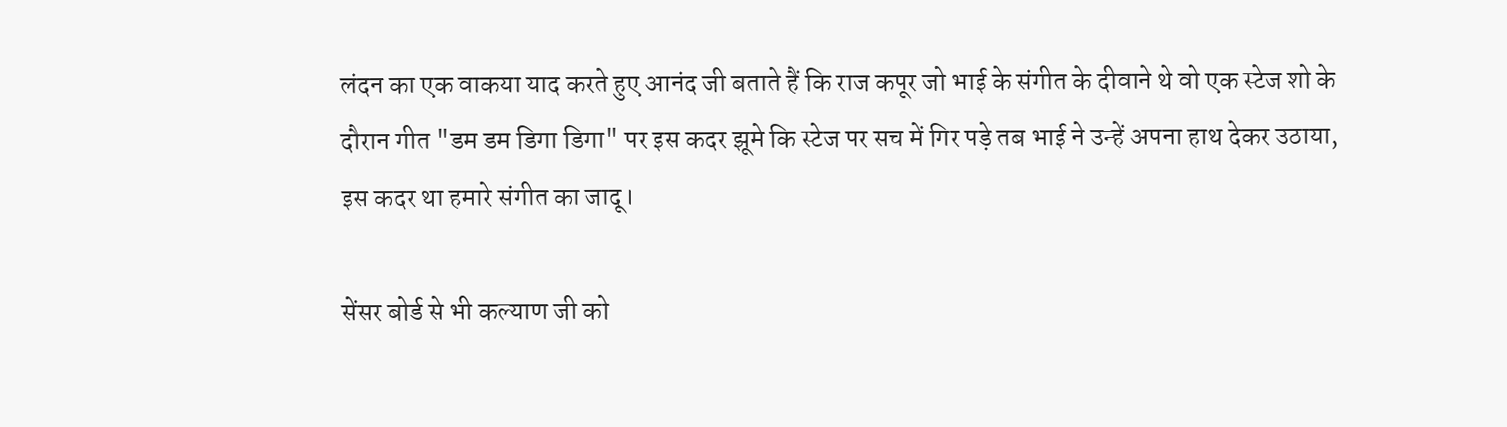लंदन का एक वाकया याद करते हुए आनंद जी बताते हैं कि राज कपूर जो भाई के संगीत के दीवाने थे वो एक स्टेज शो के दौरान गीत "डम डम डिगा डिगा" पर इस कदर झूमे कि स्टेज पर सच में गिर पड़े तब भाई ने उन्हें अपना हाथ देकर उठाया, इस कदर था हमारे संगीत का जादू।

सेंसर बोर्ड से भी कल्याण जी को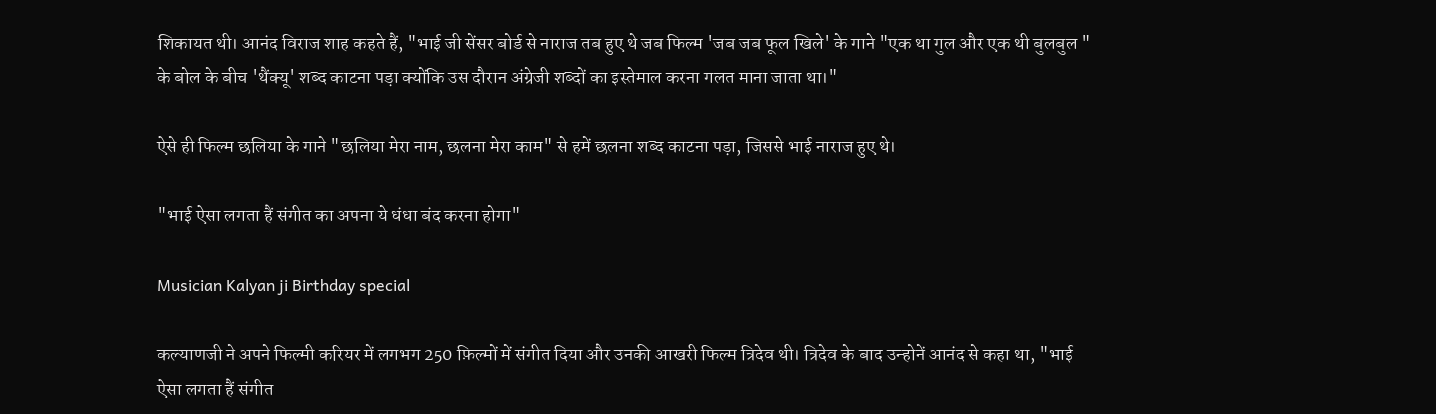शिकायत थी। आनंद विराज शाह कहते हैं, "भाई जी सेंसर बोर्ड से नाराज तब हुए थे जब फिल्म 'जब जब फूल खिले' के गाने "एक था गुल और एक थी बुलबुल " के बोल के बीच 'थैंक्यू' शब्द काटना पड़ा क्योंकि उस दौरान अंग्रेजी शब्दों का इस्तेमाल करना गलत माना जाता था।"

ऐसे ही फिल्म छलिया के गाने "छलिया मेरा नाम, छलना मेरा काम" से हमें छलना शब्द काटना पड़ा, जिससे भाई नाराज हुए थे।

"भाई ऐसा लगता हैं संगीत का अपना ये धंधा बंद करना होगा"

Musician Kalyan ji Birthday special

कल्याणजी ने अपने फिल्मी करियर में लगभग 250 फ़िल्मों में संगीत दिया और उनकी आखरी फिल्म त्रिदेव थी। त्रिदेव के बाद उन्होनें आनंद से कहा था, "भाई ऐसा लगता हैं संगीत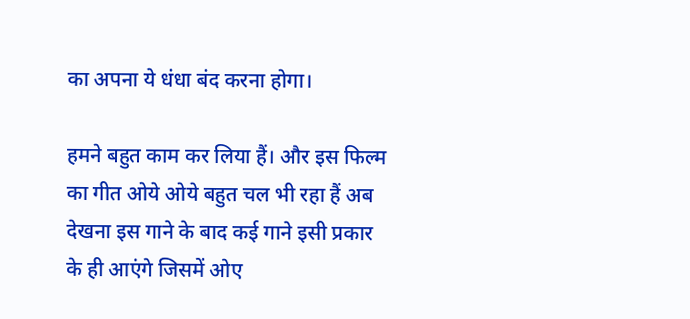का अपना ये धंधा बंद करना होगा।

हमने बहुत काम कर लिया हैं। और इस फिल्म का गीत ओये ओये बहुत चल भी रहा हैं अब देखना इस गाने के बाद कई गाने इसी प्रकार के ही आएंगे जिसमें ओए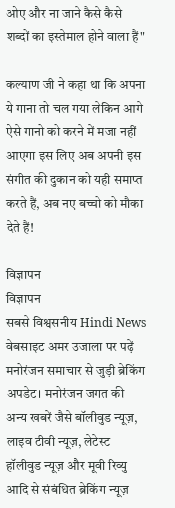ओए और ना जाने कैसे कैसे शब्दों का इस्तेमाल होने वाला हैं"

कल्याण जी ने कहा था कि अपना ये गाना तो चल गया लेकिन आगे ऐसे गानो को करने में मजा नहीं आएगा इस लिए अब अपनी इस संगीत की दुकान को यही समाप्त करते हैं, अब नए बच्चो को मौका देते हैं!

विज्ञापन
विज्ञापन
सबसे विश्वसनीय Hindi News वेबसाइट अमर उजाला पर पढ़ें मनोरंजन समाचार से जुड़ी ब्रेकिंग अपडेट। मनोरंजन जगत की अन्य खबरें जैसे बॉलीवुड न्यूज़, लाइव टीवी न्यूज़, लेटेस्ट हॉलीवुड न्यूज़ और मूवी रिव्यु आदि से संबंधित ब्रेकिंग न्यूज़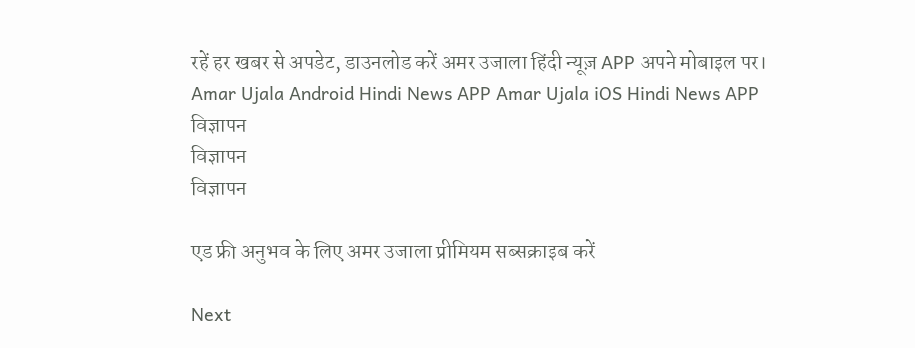रहें हर खबर से अपडेट, डाउनलोड करें अमर उजाला हिंदी न्यूज़ APP अपने मोबाइल पर।
Amar Ujala Android Hindi News APP Amar Ujala iOS Hindi News APP
विज्ञापन
विज्ञापन
विज्ञापन

एड फ्री अनुभव के लिए अमर उजाला प्रीमियम सब्सक्राइब करें

Next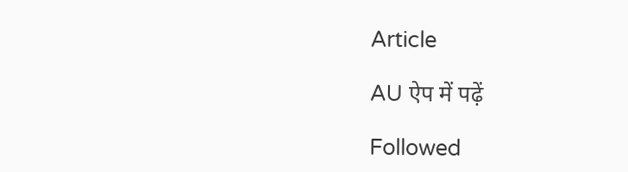Article

AU ऐप में पढ़ें

Followed